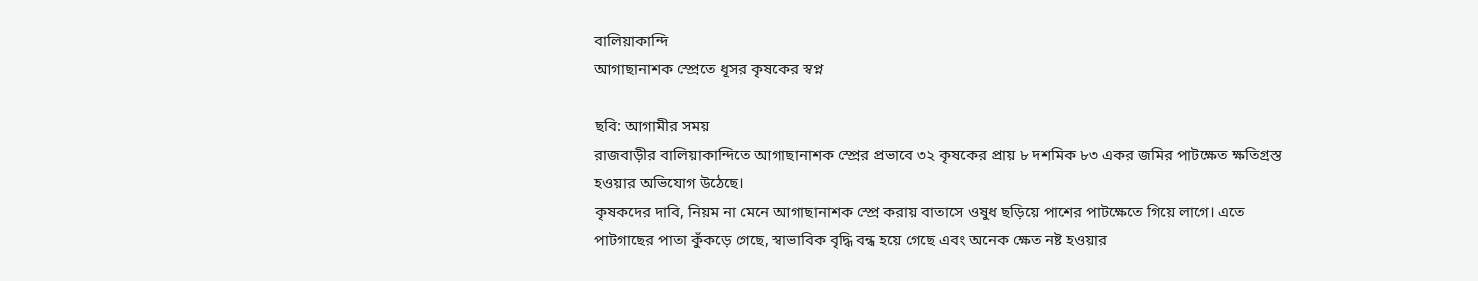বালিয়াকান্দি
আগাছানাশক স্প্রেতে ধূসর কৃষকের স্বপ্ন

ছবি: আগামীর সময়
রাজবাড়ীর বালিয়াকান্দিতে আগাছানাশক স্প্রের প্রভাবে ৩২ কৃষকের প্রায় ৮ দশমিক ৮৩ একর জমির পাটক্ষেত ক্ষতিগ্রস্ত হওয়ার অভিযোগ উঠেছে।
কৃষকদের দাবি, নিয়ম না মেনে আগাছানাশক স্প্রে করায় বাতাসে ওষুধ ছড়িয়ে পাশের পাটক্ষেতে গিয়ে লাগে। এতে পাটগাছের পাতা কুঁকড়ে গেছে, স্বাভাবিক বৃদ্ধি বন্ধ হয়ে গেছে এবং অনেক ক্ষেত নষ্ট হওয়ার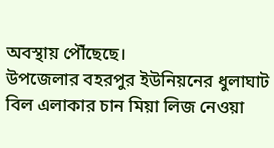অবস্থায় পৌঁছেছে।
উপজেলার বহরপুর ইউনিয়নের ধুলাঘাট বিল এলাকার চান মিয়া লিজ নেওয়া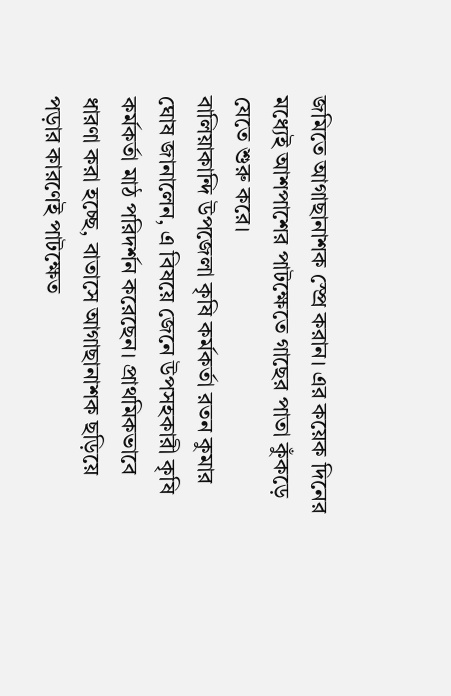জমিতে আগাছানাশক স্প্রে করান। এর কয়েক দিনের মধ্যেই আশপাশের পাটক্ষেতে গাছের পাতা কুঁকড়ে যেতে শুরু করে।
বালিয়াকান্দি উপজেলা কৃষি কর্মকর্তা রতন কুমার ঘোষ জানালেন, এ বিষয়ে জেনে উপসহকারী কৃষি কর্মকর্তা মাঠ পরিদর্শন করেছেন। প্রাথমিকভাবে ধারণা করা হচ্ছে, বাতাসে আগাছানাশক ছড়িয়ে পড়ার কারণেই পাটক্ষেত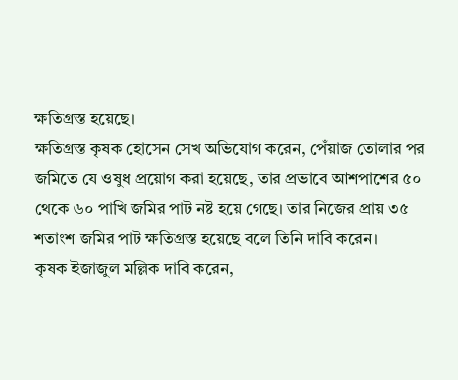ক্ষতিগ্রস্ত হয়েছে।
ক্ষতিগ্রস্ত কৃষক হোসেন সেখ অভিযোগ করেন, পেঁয়াজ তোলার পর জমিতে যে ওষুধ প্রয়োগ করা হয়েছে, তার প্রভাবে আশপাশের ৫০ থেকে ৬০ পাখি জমির পাট নষ্ট হয়ে গেছে। তার নিজের প্রায় ৩৫ শতাংশ জমির পাট ক্ষতিগ্রস্ত হয়েছে বলে তিনি দাবি করেন।
কৃষক ইজাজুল মল্লিক দাবি করেন,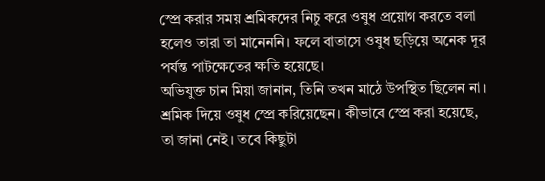স্প্রে করার সময় শ্রমিকদের নিচু করে ওষুধ প্রয়োগ করতে বলা হলেও তারা তা মানেননি। ফলে বাতাসে ওষুধ ছড়িয়ে অনেক দূর পর্যন্ত পাটক্ষেতের ক্ষতি হয়েছে।
অভিযুক্ত চান মিয়া জানান, তিনি তখন মাঠে উপস্থিত ছিলেন না। শ্রমিক দিয়ে ওষুধ স্প্রে করিয়েছেন। কীভাবে স্প্রে করা হয়েছে, তা জানা নেই। তবে কিছুটা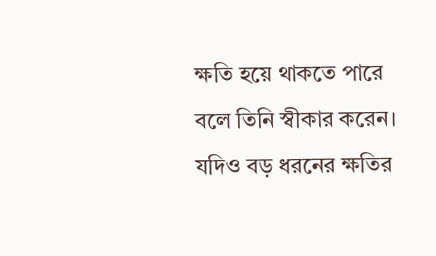ক্ষতি হয়ে থাকতে পারে বলে তিনি স্বীকার করেন। যদিও বড় ধরনের ক্ষতির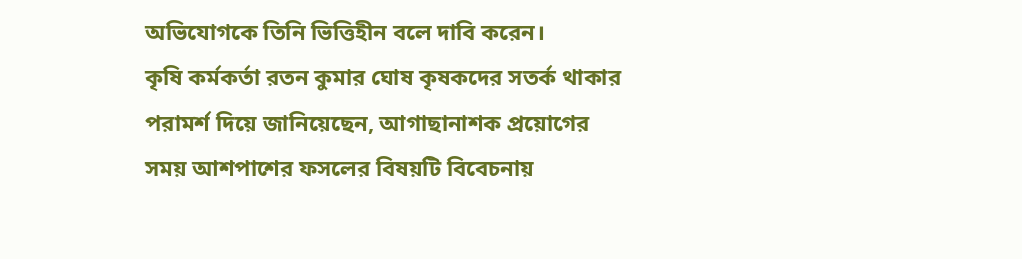অভিযোগকে তিনি ভিত্তিহীন বলে দাবি করেন।
কৃষি কর্মকর্তা রতন কুমার ঘোষ কৃষকদের সতর্ক থাকার পরামর্শ দিয়ে জানিয়েছেন, আগাছানাশক প্রয়োগের সময় আশপাশের ফসলের বিষয়টি বিবেচনায়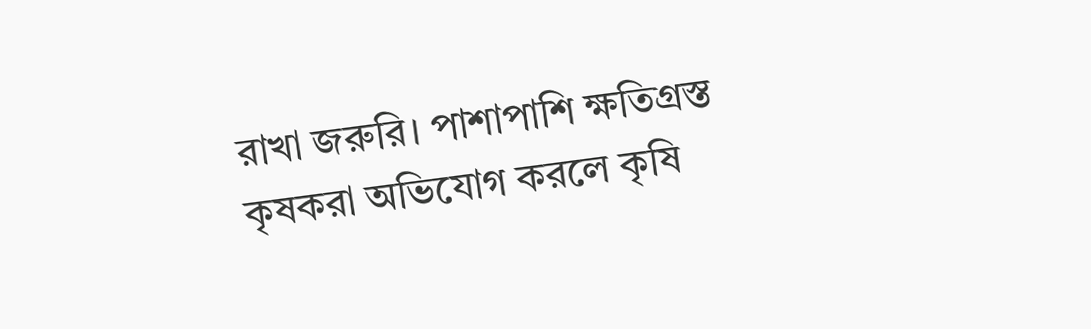রাখা জরুরি। পাশাপাশি ক্ষতিগ্রস্ত কৃষকরা অভিযোগ করলে কৃষি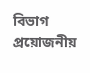বিভাগ প্রয়োজনীয়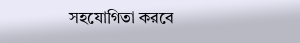সহযোগিতা করবে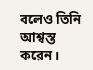বলেও তিনি আশ্বস্ত করেন।